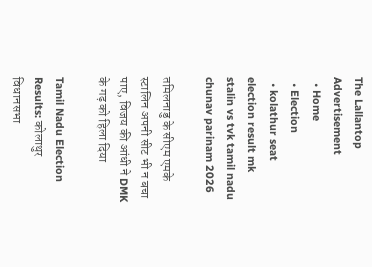The Lallantop
Advertisement
  • Home
  • Election
  • kolathur seat election result mk stalin vs tvk tamil nadu chunav parinam 2026

तमिलनाडु के सीएम एमके स्टालिन अपनी सीट भी न बचा पाए, विजय की आंधी ने DMK के गढ़ को हिला दिया

Tamil Nadu Election Results: कोलाथुर विधानसभा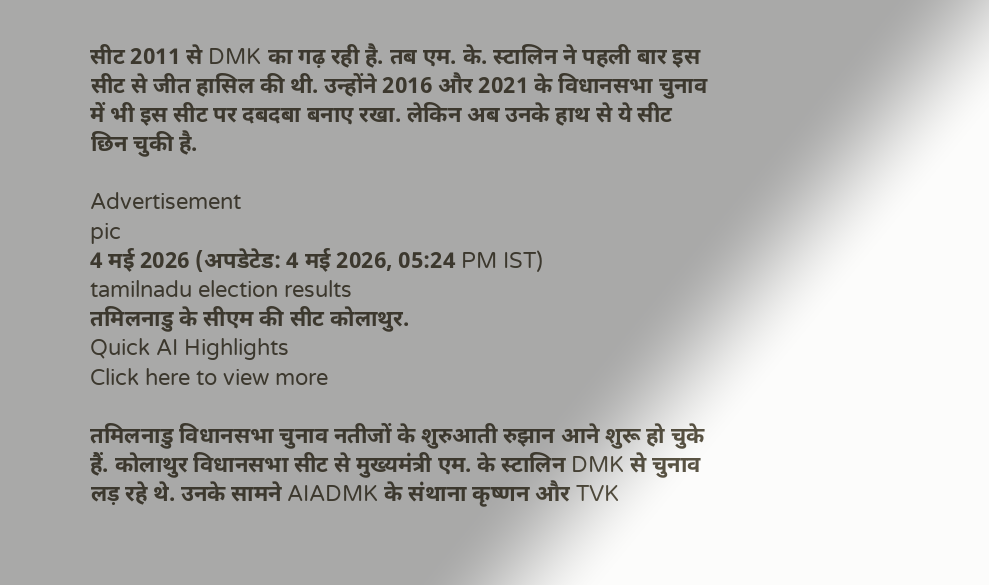सीट 2011 से DMK का गढ़ रही है. तब एम. के. स्टालिन ने पहली बार इस सीट से जीत हासिल की थी. उन्होंने 2016 और 2021 के विधानसभा चुनाव में भी इस सीट पर दबदबा बनाए रखा. लेकिन अब उनके हाथ से ये सीट छिन चुकी है.

Advertisement
pic
4 मई 2026 (अपडेटेड: 4 मई 2026, 05:24 PM IST)
tamilnadu election results
तमिलनाडु के सीएम की सीट कोलाथुर.
Quick AI Highlights
Click here to view more

तमिलनाडु विधानसभा चुनाव नतीजों के शुरुआती रुझान आने शुरू हो चुके हैं. कोलाथुर विधानसभा सीट से मुख्यमंत्री एम. के स्टालिन DMK से चुनाव लड़ रहे थे. उनके सामने AIADMK के संथाना कृष्णन और TVK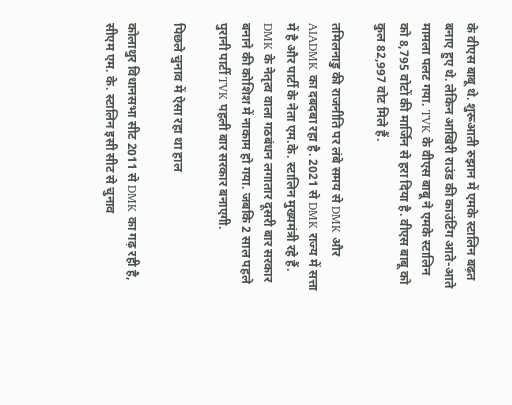के वीएस बाबू थे. शुरूआती रुझान में एमके स्टालिन बढ़त बनाए हुए थे. लेकिन आखिरी राउंड की काउंटिंग आते-आते मामला पलट गया. TVK के वीएस बाबू ने एमके स्टालिन को 8,795 वोटों की मार्जिन से हरा दिया है. वीएस बाबू को कुल 82,997 वोट मिले हैं.

तमिलनाडु की राजनीति पर लंबे समय से DMK और AIADMK का दबदबा रहा है. 2021 से DMK राज्य में सत्ता में है और पार्टी के नेता एम.के. स्टालिन मुख्यमंत्री रहे हैं. DMK के नेतृत्व वाला गठबंधन लगातार दूसरी बार सरकार बनाने की कोशिश में नाकाम हो गया. जबकि 2 साल पहले पुरानी पार्टी TVK पहली बार सरकार बनाएगी.

पिछले चुनाव में ऐसा रहा था हाल

कोलाथुर विधानसभा सीट 2011 से DMK का गढ़ रही है, सीएम एम. के. स्टालिन इसी सीट से चुनाव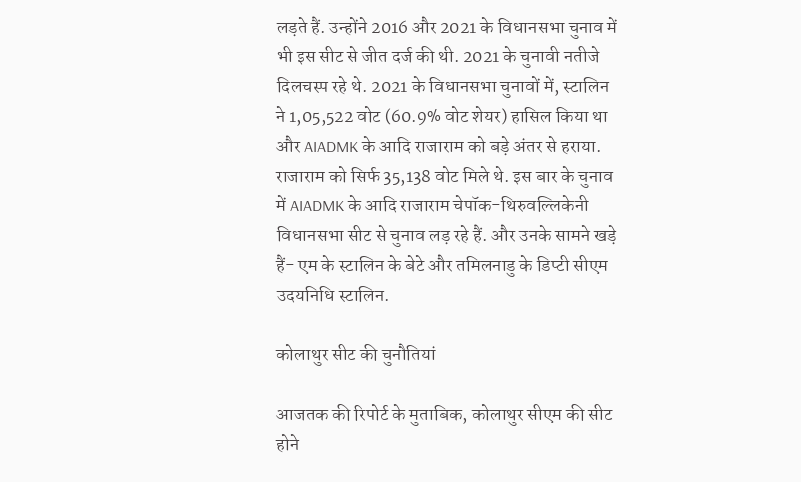लड़ते हैं. उन्होंने 2016 और 2021 के विधानसभा चुनाव में भी इस सीट से जीत दर्ज की थी. 2021 के चुनावी नतीजे दिलचस्प रहे थे. 2021 के विधानसभा चुनावों में, स्टालिन ने 1,05,522 वोट (60.9% वोट शेयर) हासिल किया था और AIADMK के आदि राजाराम को बड़े अंतर से हराया. राजाराम को सिर्फ 35,138 वोट मिले थे. इस बार के चुनाव में AIADMK के आदि राजाराम चेपॉक-थिरुवल्लिकेनी विधानसभा सीट से चुनाव लड़ रहे हैं. और उनके सामने खड़े हैं- एम के स्टालिन के बेटे और तमिलनाडु के डिप्टी सीएम उदयनिधि स्टालिन.

कोलाथुर सीट की चुनौतियां

आजतक की रिपोर्ट के मुताबिक, कोलाथुर सीएम की सीट होने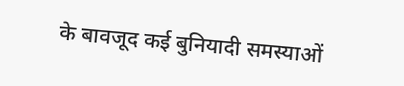के बावजूद कई बुनियादी समस्याओं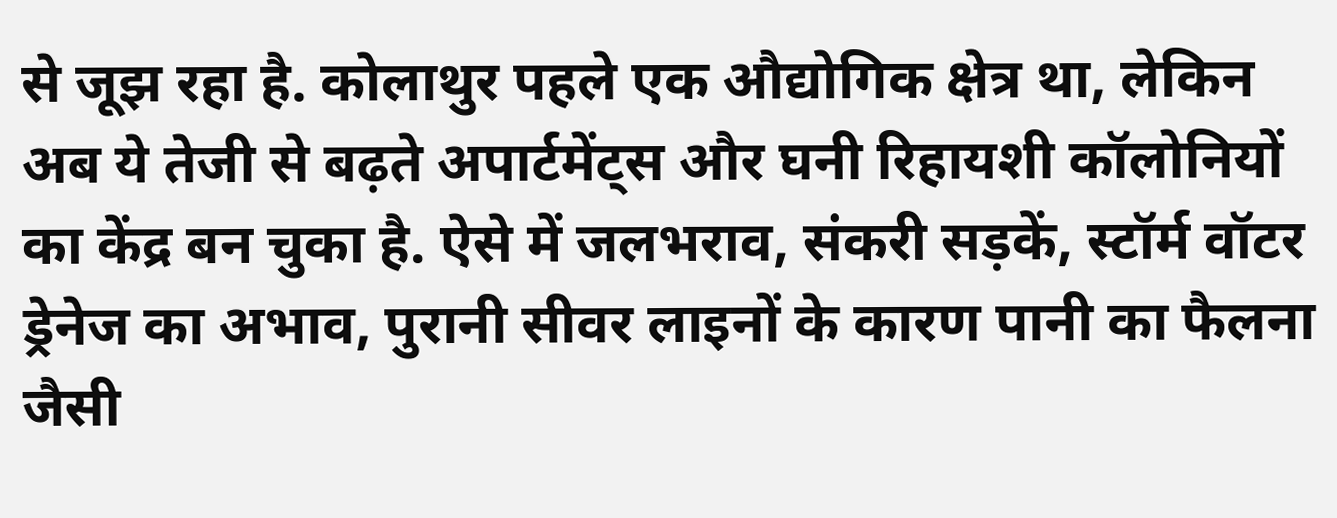से जूझ रहा है. कोलाथुर पहले एक औद्योगिक क्षेत्र था, लेकिन अब ये तेजी से बढ़ते अपार्टमेंट्स और घनी रिहायशी कॉलोनियों का केंद्र बन चुका है. ऐसे में जलभराव, संकरी सड़कें, स्टॉर्म वॉटर ड्रेनेज का अभाव, पुरानी सीवर लाइनों के कारण पानी का फैलना जैसी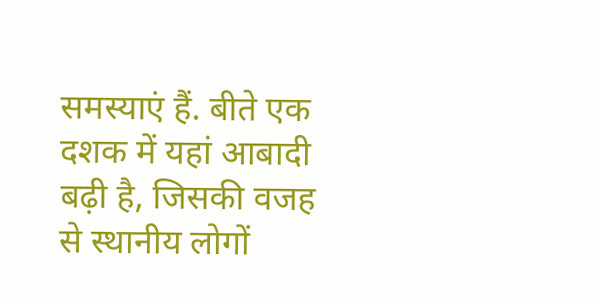समस्याएं हैं. बीते एक दशक में यहां आबादी बढ़ी है, जिसकी वजह से स्थानीय लोगों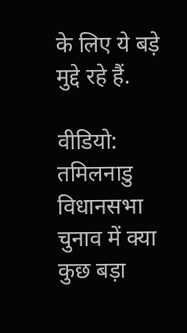के लिए ये बड़े मुद्दे रहे हैं.

वीडियो: तमिलनाडु विधानसभा चुनाव में क्या कुछ बड़ा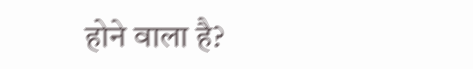होने वाला है?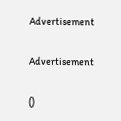Advertisement

Advertisement

()